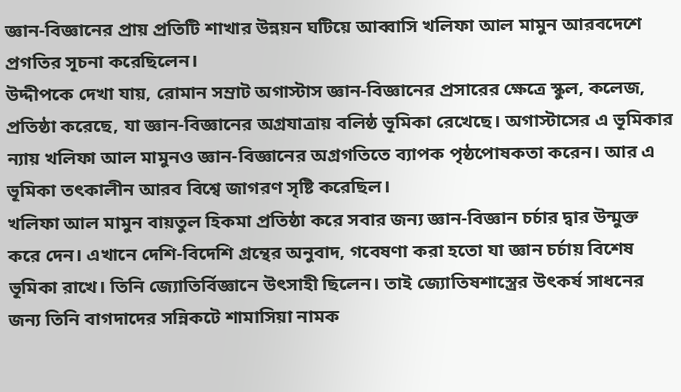জ্ঞান-বিজ্ঞানের প্রায় প্রতিটি শাখার উন্নয়ন ঘটিয়ে আব্বাসি খলিফা আল মামুন আরবদেশে প্রগতির সূচনা করেছিলেন।
উদ্দীপকে দেখা যায়, রোমান সম্রাট অগাস্টাস জ্ঞান-বিজ্ঞানের প্রসারের ক্ষেত্রে স্কুল, কলেজ, প্রতিষ্ঠা করেছে, যা জ্ঞান-বিজ্ঞানের অগ্রযাত্রায় বলিষ্ঠ ভূমিকা রেখেছে। অগাস্টাসের এ ভূমিকার ন্যায় খলিফা আল মামুনও জ্ঞান-বিজ্ঞানের অগ্রগতিতে ব্যাপক পৃষ্ঠপোষকতা করেন। আর এ ভূমিকা তৎকালীন আরব বিশ্বে জাগরণ সৃষ্টি করেছিল।
খলিফা আল মামুন বায়তুল হিকমা প্রতিষ্ঠা করে সবার জন্য জ্ঞান-বিজ্ঞান চর্চার দ্বার উন্মুক্ত করে দেন। এখানে দেশি-বিদেশি গ্রন্থের অনুবাদ, গবেষণা করা হতো যা জ্ঞান চর্চায় বিশেষ ভূমিকা রাখে। তিনি জ্যোতির্বিজ্ঞানে উৎসাহী ছিলেন। তাই জ্যোতিষশাস্ত্রের উৎকর্ষ সাধনের জন্য তিনি বাগদাদের সন্নিকটে শামাসিয়া নামক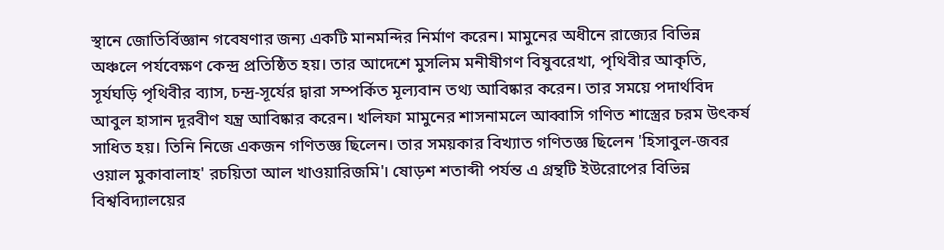স্থানে জোতির্বিজ্ঞান গবেষণার জন্য একটি মানমন্দির নির্মাণ করেন। মামুনের অধীনে রাজ্যের বিভিন্ন অঞ্চলে পর্যবেক্ষণ কেন্দ্র প্রতিষ্ঠিত হয়। তার আদেশে মুসলিম মনীষীগণ বিষুবরেখা, পৃথিবীর আকৃতি, সূর্যঘড়ি পৃথিবীর ব্যাস, চন্দ্র-সূর্যের দ্বারা সম্পর্কিত মূল্যবান তথ্য আবিষ্কার করেন। তার সময়ে পদার্থবিদ আবুল হাসান দূরবীণ যন্ত্র আবিষ্কার করেন। খলিফা মামুনের শাসনামলে আব্বাসি গণিত শাস্ত্রের চরম উৎকর্ষ সাধিত হয়। তিনি নিজে একজন গণিতজ্ঞ ছিলেন। তার সময়কার বিখ্যাত গণিতজ্ঞ ছিলেন 'হিসাবুল-জবর ওয়াল মুকাবালাহ' রচয়িতা আল খাওয়ারিজমি'। ষোড়শ শতাব্দী পর্যন্ত এ গ্রন্থটি ইউরোপের বিভিন্ন বিশ্ববিদ্যালয়ের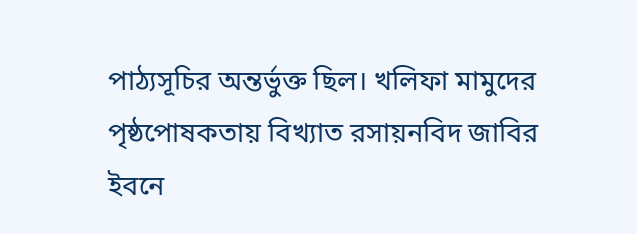পাঠ্যসূচির অন্তর্ভুক্ত ছিল। খলিফা মামুদের পৃষ্ঠপোষকতায় বিখ্যাত রসায়নবিদ জাবির ইবনে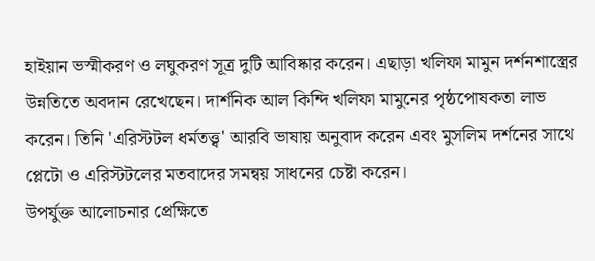হাইয়ান ভস্মীকরণ ও লঘুকরণ সূত্র দুটি আবিষ্কার করেন। এছাড়া খলিফা মামুন দর্শনশাস্ত্রের উন্নতিতে অবদান রেখেছেন। দার্শনিক আল কিন্দি খলিফা মামুনের পৃষ্ঠপোষকতা লাভ করেন। তিনি 'এরিস্টটল ধর্মতত্ত্ব' আরবি ভাষায় অনুবাদ করেন এবং মুসলিম দর্শনের সাথে প্লেটো ও এরিস্টটলের মতবাদের সমন্বয় সাধনের চেষ্টা করেন।
উপর্যুক্ত আলোচনার প্রেক্ষিতে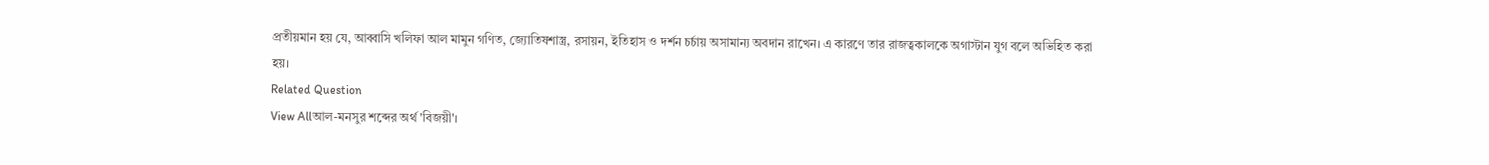প্রতীয়মান হয় যে, আব্বাসি খলিফা আল মামুন গণিত, জ্যোতিষশাস্ত্র, রসায়ন, ইতিহাস ও দর্শন চর্চায় অসামান্য অবদান রাখেন। এ কারণে তার রাজত্বকালকে অগাস্টান যুগ বলে অভিহিত করা হয়।
Related Question
View Allআল-মনসুর শব্দের অর্থ 'বিজয়ী'।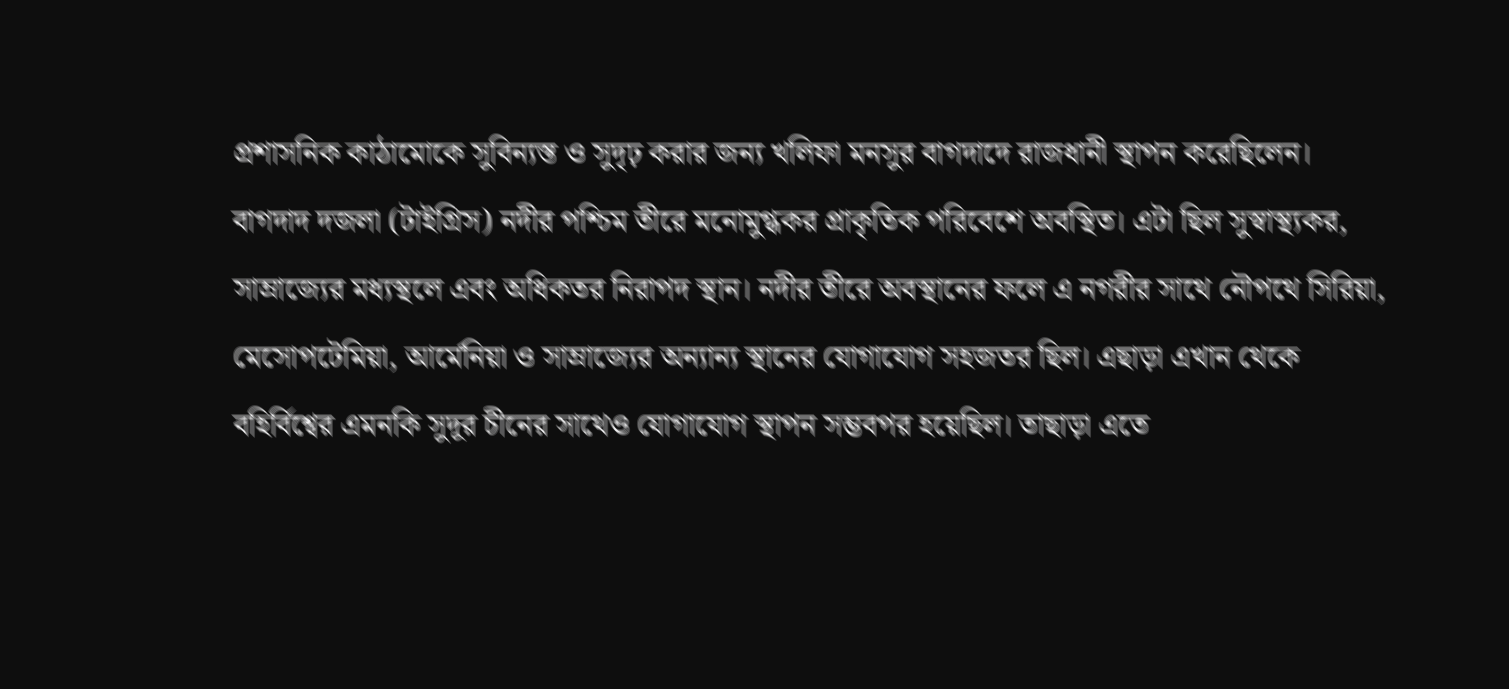প্রশাসনিক কাঠামোকে সুবিন্যস্ত ও সুদৃঢ় করার জন্য খলিফা মনসুর বাগদাদে রাজধানী স্থাপন করেছিলেন। বাগদাদ দজলা (টাইগ্রিস) নদীর পশ্চিম তীরে মনোমুগ্ধকর প্রাকৃতিক পরিবেশে অবস্থিত। এটা ছিল সুস্বাস্থ্যকর, সাম্রাজ্যের মধ্যস্থলে এবং অধিকতর নিরাপদ স্থান। নদীর তীরে অবস্থানের ফলে এ নগরীর সাথে নৌপথে সিরিয়া, মেসোপটেমিয়া, আর্মেনিয়া ও সাম্রাজ্যের অন্যান্য স্থানের যোগাযোগ সহজতর ছিল। এছাড়া এখান থেকে বহির্বিশ্বের এমনকি সুদূর চীনের সাথেও যোগাযোগ স্থাপন সম্ভবপর হয়েছিল। তাছাড়া এতে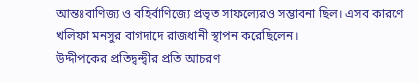আন্তঃবাণিজ্য ও বহির্বাণিজ্যে প্রভৃত সাফল্যেরও সম্ভাবনা ছিল। এসব কারণে খলিফা মনসুর বাগদাদে রাজধানী স্থাপন করেছিলেন।
উদ্দীপকের প্রতিদ্বন্দ্বীর প্রতি আচরণ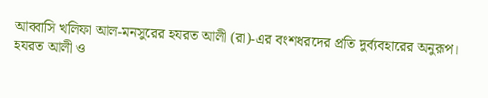আব্বাসি খলিফা আল-মনসুরের হযরত আলী (রা)-এর বংশধরদের প্রতি দুর্ব্যবহারের অনুরূপ।
হযরত আলী ও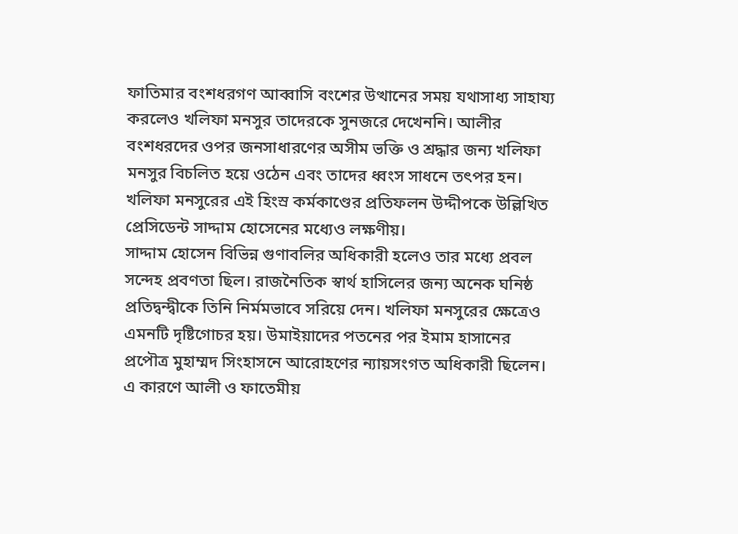ফাতিমার বংশধরগণ আব্বাসি বংশের উত্থানের সময় যথাসাধ্য সাহায্য করলেও খলিফা মনসুর তাদেরকে সুনজরে দেখেননি। আলীর বংশধরদের ওপর জনসাধারণের অসীম ভক্তি ও শ্রদ্ধার জন্য খলিফা মনসুর বিচলিত হয়ে ওঠেন এবং তাদের ধ্বংস সাধনে তৎপর হন। খলিফা মনসুরের এই হিংস্র কর্মকাণ্ডের প্রতিফলন উদ্দীপকে উল্লিখিত প্রেসিডেন্ট সাদ্দাম হোসেনের মধ্যেও লক্ষণীয়।
সাদ্দাম হোসেন বিভিন্ন গুণাবলির অধিকারী হলেও তার মধ্যে প্রবল সন্দেহ প্রবণতা ছিল। রাজনৈতিক স্বার্থ হাসিলের জন্য অনেক ঘনিষ্ঠ প্রতিদ্বন্দ্বীকে তিনি নির্মমভাবে সরিয়ে দেন। খলিফা মনসুরের ক্ষেত্রেও এমনটি দৃষ্টিগোচর হয়। উমাইয়াদের পতনের পর ইমাম হাসানের প্রপৌত্র মুহাম্মদ সিংহাসনে আরোহণের ন্যায়সংগত অধিকারী ছিলেন। এ কারণে আলী ও ফাতেমীয়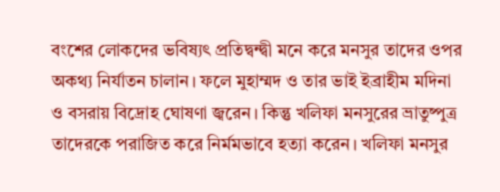বংশের লোকদের ভবিষ্যৎ প্রতিদ্বন্দ্বী মনে করে মনসুর তাদের ওপর অকথ্য নির্যাতন চালান। ফলে মুহাম্মদ ও তার ভাই ইব্রাহীম মদিনা ও বসরায় বিদ্রোহ ঘোষণা জ্বরেন। কিন্তু খলিফা মনসুরের ভ্রাতুষ্পুত্র তাদেরকে পরাজিত করে নির্মমভাবে হত্যা করেন। খলিফা মনসুর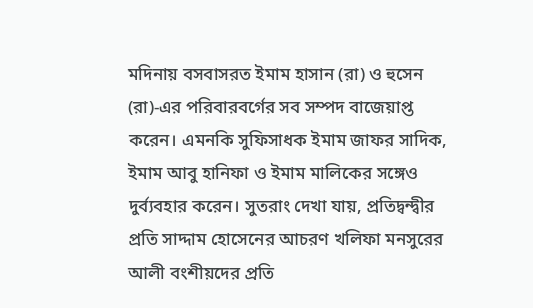মদিনায় বসবাসরত ইমাম হাসান (রা) ও হুসেন (রা)-এর পরিবারবর্গের সব সম্পদ বাজেয়াপ্ত করেন। এমনকি সুফিসাধক ইমাম জাফর সাদিক, ইমাম আবু হানিফা ও ইমাম মালিকের সঙ্গেও দুর্ব্যবহার করেন। সুতরাং দেখা যায়, প্রতিদ্বন্দ্বীর প্রতি সাদ্দাম হোসেনের আচরণ খলিফা মনসুরের আলী বংশীয়দের প্রতি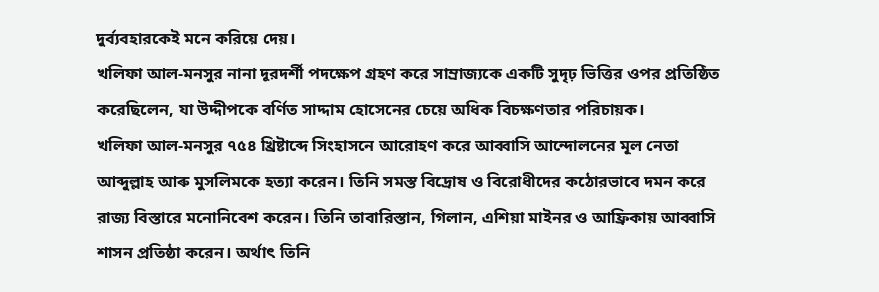দুর্ব্যবহারকেই মনে করিয়ে দেয়।
খলিফা আল-মনসুর নানা দূরদর্শী পদক্ষেপ গ্রহণ করে সাম্রাজ্যকে একটি সুদৃঢ় ভিত্তির ওপর প্রতিষ্ঠিত করেছিলেন, যা উদ্দীপকে বর্ণিত সাদ্দাম হোসেনের চেয়ে অধিক বিচক্ষণতার পরিচায়ক।
খলিফা আল-মনসুর ৭৫৪ খ্রিষ্টাব্দে সিংহাসনে আরোহণ করে আব্বাসি আন্দোলনের মূল নেতা আব্দুল্লাহ আৰু মুসলিমকে হত্যা করেন। তিনি সমস্ত বিদ্রোষ ও বিরোধীদের কঠোরভাবে দমন করে রাজ্য বিস্তারে মনোনিবেশ করেন। তিনি তাবারিস্তান, গিলান, এশিয়া মাইনর ও আফ্রিকায় আব্বাসি শাসন প্রতিষ্ঠা করেন। অর্থাৎ তিনি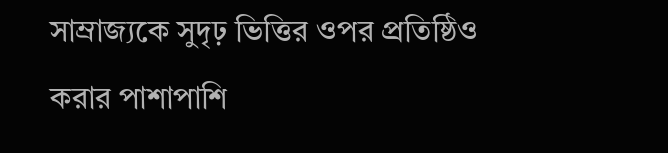সাম্রাজ্যকে সুদৃঢ় ভিত্তির ওপর প্রতিষ্ঠিও করার পাশাপাশি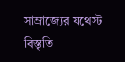সাম্রাজ্যের যথেস্ট বিস্তৃতি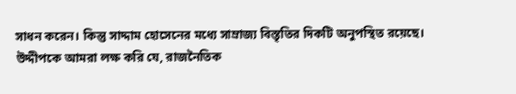সাধন করেন। কিন্তু সাদ্দাম হোসেনের মধ্যে সাম্রাজ্য বিস্তৃতির দিকটি অনুপস্থিত রয়েছে।
উদ্দীপকে আমরা লক্ষ করি যে, রাজনৈতিক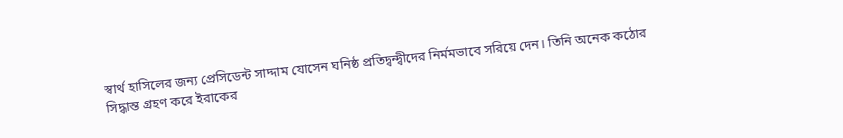স্বার্থ হাসিলের জন্য প্রেসিডেন্ট সাদ্দাম যোসেন ঘনিষ্ঠ প্রতিদ্বন্দ্বীদের নির্মমভাবে সরিয়ে দেন। তিনি অনেক কঠোর সিদ্ধান্ত গ্রহণ করে ইরাকের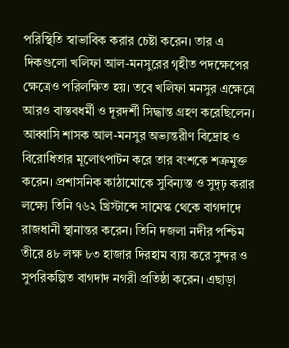পরিস্থিতি স্বাভাবিক করার চেষ্টা করেন। তার এ দিকগুলো খলিফা আল-মনসুরের গৃহীত পদক্ষেপের ক্ষেত্রেও পরিলক্ষিত হয়। তবে খলিফা মনসুর এক্ষেত্রে আরও বাস্তবধর্মী ও দূরদর্শী সিদ্ধান্ত গ্রহণ করেছিলেন। আব্বাসি শাসক আল-মনসুর অভ্যন্তরীণ বিদ্রোহ ও বিরোধিতার মূলোৎপাটন করে তার বংশকে শত্রুমুক্ত করেন। প্রশাসনিক কাঠামোকে সুবিন্যস্ত ও সুদৃঢ় করার লক্ষ্যে তিনি ৭৬২ খ্রিস্টাব্দে সামেস্ক থেকে বাগদাদে রাজধানী স্থানান্তর করেন। তিনি দজলা নদীর পশ্চিম তীরে ৪৮ লক্ষ ৮৩ হাজার দিরহাম ব্যয় করে সুন্দর ও সুপরিকল্পিত বাগদাদ নগরী প্রতিষ্ঠা করেন। এছাড়া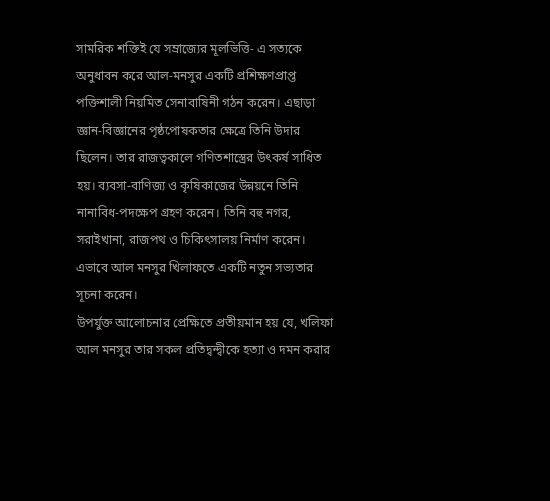সামরিক শক্তিই যে সম্রাজ্যের মূলভিত্তি- এ সত্যকে অনুধাবন করে আল-মনসুর একটি প্রশিক্ষণপ্রাপ্ত পক্তিশালী নিয়মিত সেনাবাষিনী গঠন করেন। এছাড়া জ্ঞান-বিজ্ঞানের পৃষ্ঠপোষকতার ক্ষেত্রে তিনি উদার ছিলেন। তার রাজত্বকালে গণিতশাস্ত্রের উৎকর্ষ সাধিত হয়। ব্যবসা-বাণিজ্য ও কৃষিকাজের উন্নয়নে তিনি নানাবিধ-পদক্ষেপ গ্রহণ করেন। তিনি বহু নগর, সরাইখানা, রাজপথ ও চিকিৎসালয় নির্মাণ করেন। এভাবে আল মনসুর খিলাফতে একটি নতুন সভ্যতার সূচনা করেন।
উপর্যুক্ত আলোচনার প্রেক্ষিতে প্রতীয়মান হয় যে, খলিফা আল মনসুর তার সকল প্রতিদ্বন্দ্বীকে হত্যা ও দমন করার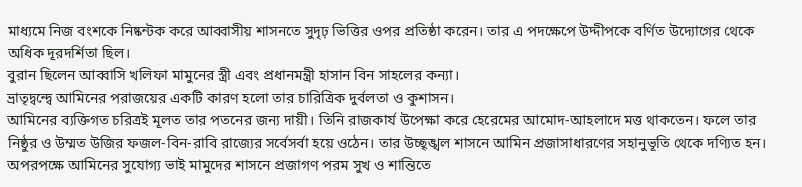মাধ্যমে নিজ বংশকে নিষ্কন্টক করে আব্বাসীয় শাসনতে সুদৃঢ় ভিত্তির ওপর প্রতিষ্ঠা করেন। তার এ পদক্ষেপে উদ্দীপকে বর্ণিত উদ্যোগের থেকে অধিক দূরদর্শিতা ছিল।
বুরান ছিলেন আব্বাসি খলিফা মামুনের স্ত্রী এবং প্রধানমন্ত্রী হাসান বিন সাহলের কন্যা।
ভ্রাতৃদ্বন্দ্বে আমিনের পরাজয়ের একটি কারণ হলো তার চারিত্রিক দুর্বলতা ও কুশাসন।
আমিনের ব্যক্তিগত চরিত্রই মূলত তার পতনের জন্য দায়ী। তিনি রাজকার্য উপেক্ষা করে হেরেমের আমোদ-আহলাদে মত্ত থাকতেন। ফলে তার নিষ্ঠুর ও উম্মত উজির ফজল-বিন-রাবি রাজ্যের সর্বেসর্বা হয়ে ওঠেন। তার উচ্ছৃঙ্খল শাসনে আমিন প্রজাসাধারণের সহানুভূতি থেকে দণ্যিত হন। অপরপক্ষে আমিনের সুযোগ্য ভাই মামুদের শাসনে প্রজাগণ পরম সুখ ও শান্তিতে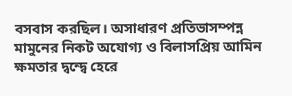বসবাস করছিল। অসাধারণ প্রতিভাসম্পন্ন মামুনের নিকট অযোগ্য ও বিলাসপ্রিয় আমিন ক্ষমতার দ্বন্দ্বে হেরে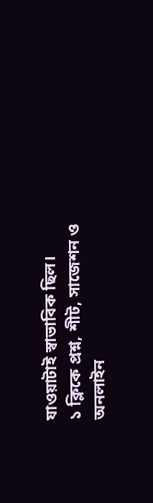যাওয়াটাই স্বাভাবিক ছিল।
১ ক্লিকে প্রশ্ন, শীট, সাজেশন ও
অনলাইন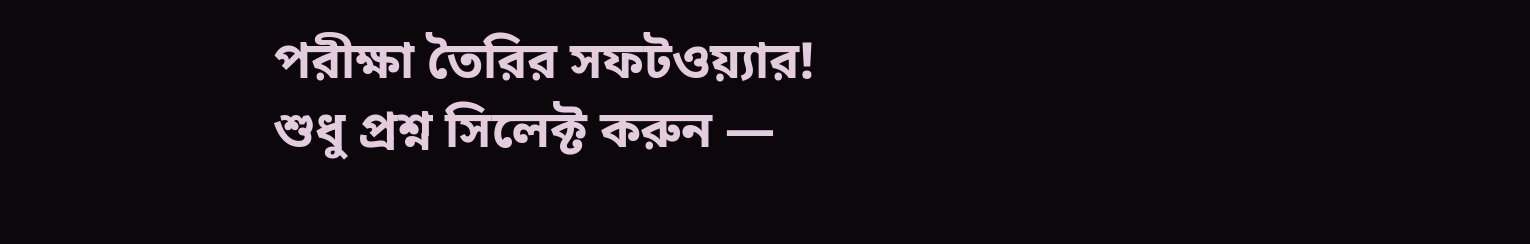পরীক্ষা তৈরির সফটওয়্যার!
শুধু প্রশ্ন সিলেক্ট করুন —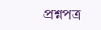প্রশ্নপত্র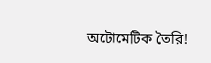অটোমেটিক তৈরি!